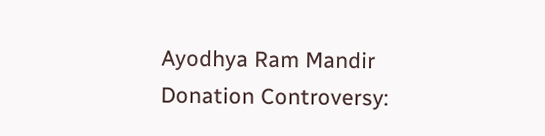Ayodhya Ram Mandir Donation Controversy: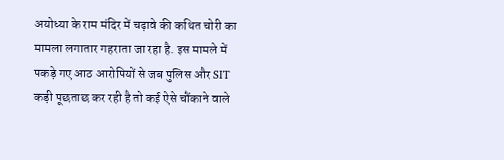अयोध्या के राम मंदिर में चढ़ावे की कथित चोरी का मामला लगातार गहराता जा रहा है. इस मामले में पकड़े गए आठ आरोपियों से जब पुलिस और SIT कड़ी पूछताछ कर रही है तो कई ऐसे चौंकाने वाले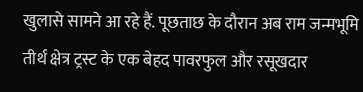खुलासे सामने आ रहे हैं. पूछताछ के दौरान अब राम जन्मभूमि तीर्थ क्षेत्र ट्रस्ट के एक बेहद पावरफुल और रसूखदार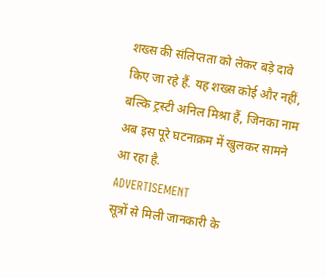शख्स की संलिप्तता को लेकर बड़े दावे किए जा रहे हैं. यह शख्स कोई और नहीं, बल्कि ट्रस्टी अनिल मिश्रा हैं, जिनका नाम अब इस पूरे घटनाक्रम में खुलकर सामने आ रहा है.
ADVERTISEMENT
सूत्रों से मिली जानकारी के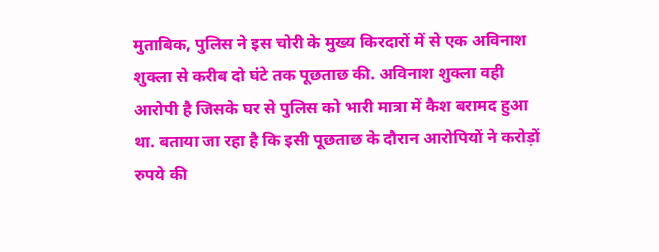मुताबिक, पुलिस ने इस चोरी के मुख्य किरदारों में से एक अविनाश शुक्ला से करीब दो घंटे तक पूछताछ की. अविनाश शुक्ला वही आरोपी है जिसके घर से पुलिस को भारी मात्रा में कैश बरामद हुआ था. बताया जा रहा है कि इसी पूछताछ के दौरान आरोपियों ने करोड़ों रुपये की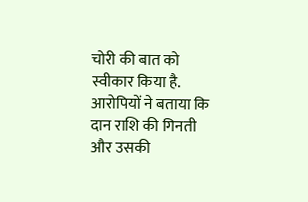चोरी की बात को स्वीकार किया है. आरोपियों ने बताया कि दान राशि की गिनती और उसकी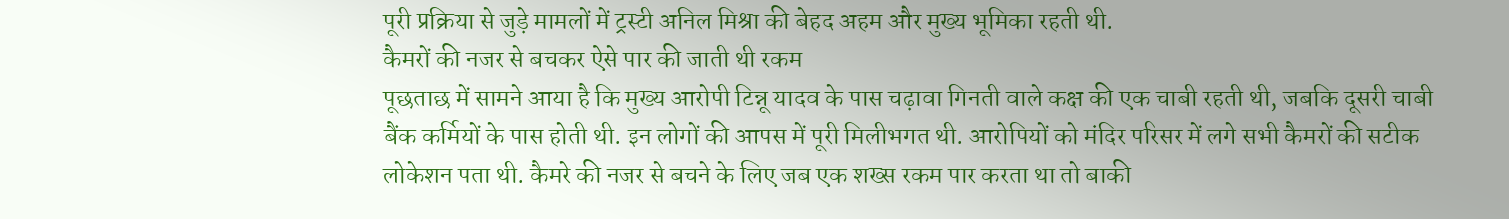पूरी प्रक्रिया से जुड़े मामलों में ट्रस्टी अनिल मिश्रा की बेहद अहम और मुख्य भूमिका रहती थी.
कैमरों की नजर से बचकर ऐसे पार की जाती थी रकम
पूछताछ में सामने आया है कि मुख्य आरोपी टिन्नू यादव के पास चढ़ावा गिनती वाले कक्ष की एक चाबी रहती थी, जबकि दूसरी चाबी बैंक कर्मियों के पास होती थी. इन लोगों की आपस में पूरी मिलीभगत थी. आरोपियों को मंदिर परिसर में लगे सभी कैमरों की सटीक लोकेशन पता थी. कैमरे की नजर से बचने के लिए जब एक शख्स रकम पार करता था तो बाकी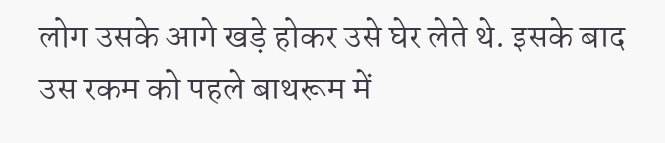लोग उसके आगे खड़े होकर उसे घेर लेते थे. इसके बाद उस रकम को पहले बाथरूम में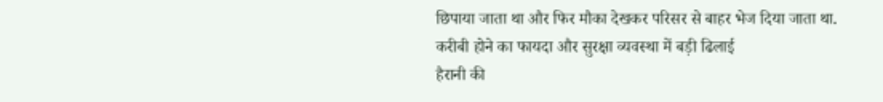छिपाया जाता था और फिर मौका देखकर परिसर से बाहर भेज दिया जाता था.
करीबी होने का फायदा और सुरक्षा व्यवस्था में बड़ी ढिलाई
हैरानी की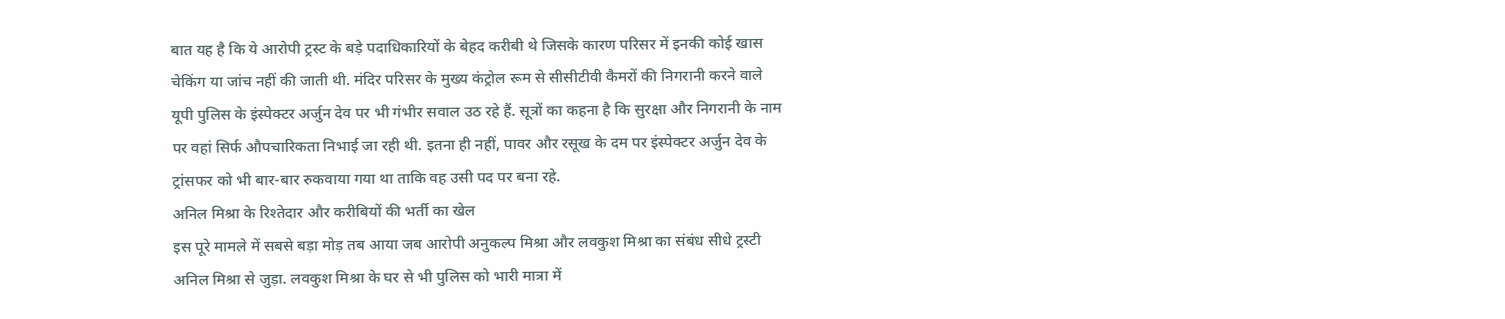बात यह है कि ये आरोपी ट्रस्ट के बड़े पदाधिकारियों के बेहद करीबी थे जिसके कारण परिसर में इनकी कोई खास चेकिंग या जांच नहीं की जाती थी. मंदिर परिसर के मुख्य कंट्रोल रूम से सीसीटीवी कैमरों की निगरानी करने वाले यूपी पुलिस के इंस्पेक्टर अर्जुन देव पर भी गंभीर सवाल उठ रहे हैं. सूत्रों का कहना है कि सुरक्षा और निगरानी के नाम पर वहां सिर्फ औपचारिकता निभाई जा रही थी. इतना ही नहीं, पावर और रसूख के दम पर इंस्पेक्टर अर्जुन देव के ट्रांसफर को भी बार-बार रुकवाया गया था ताकि वह उसी पद पर बना रहे.
अनिल मिश्रा के रिश्तेदार और करीबियों की भर्ती का खेल
इस पूरे मामले में सबसे बड़ा मोड़ तब आया जब आरोपी अनुकल्प मिश्रा और लवकुश मिश्रा का संबंध सीधे ट्रस्टी अनिल मिश्रा से जुड़ा. लवकुश मिश्रा के घर से भी पुलिस को भारी मात्रा में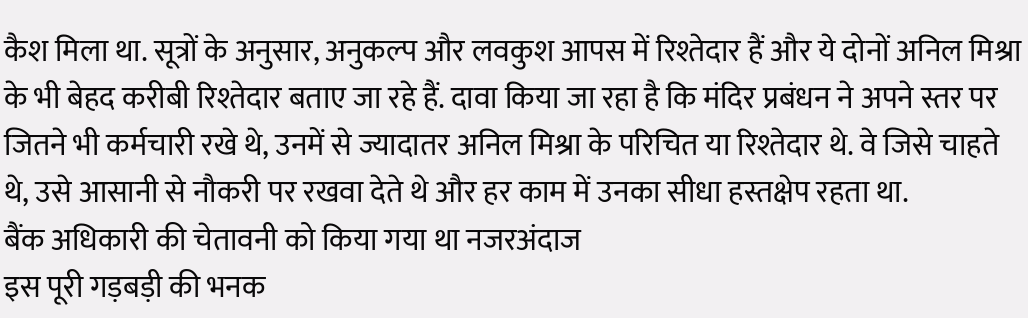कैश मिला था. सूत्रों के अनुसार, अनुकल्प और लवकुश आपस में रिश्तेदार हैं और ये दोनों अनिल मिश्रा के भी बेहद करीबी रिश्तेदार बताए जा रहे हैं. दावा किया जा रहा है कि मंदिर प्रबंधन ने अपने स्तर पर जितने भी कर्मचारी रखे थे, उनमें से ज्यादातर अनिल मिश्रा के परिचित या रिश्तेदार थे. वे जिसे चाहते थे, उसे आसानी से नौकरी पर रखवा देते थे और हर काम में उनका सीधा हस्तक्षेप रहता था.
बैंक अधिकारी की चेतावनी को किया गया था नजरअंदाज
इस पूरी गड़बड़ी की भनक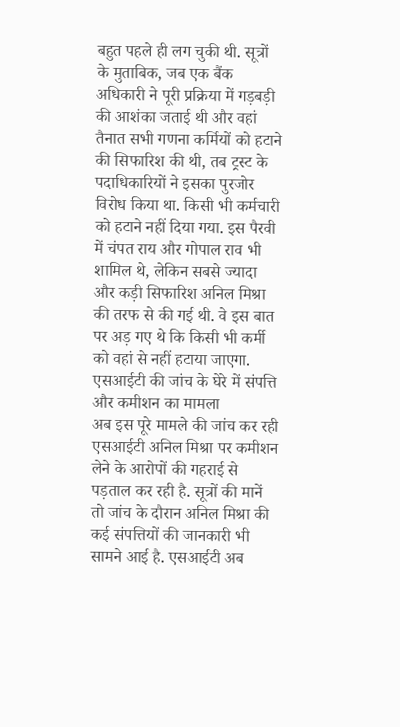बहुत पहले ही लग चुकी थी. सूत्रों के मुताबिक, जब एक बैंक अधिकारी ने पूरी प्रक्रिया में गड़बड़ी की आशंका जताई थी और वहां तैनात सभी गणना कर्मियों को हटाने की सिफारिश की थी, तब ट्रस्ट के पदाधिकारियों ने इसका पुरजोर विरोध किया था. किसी भी कर्मचारी को हटाने नहीं दिया गया. इस पैरवी में चंपत राय और गोपाल राव भी शामिल थे, लेकिन सबसे ज्यादा और कड़ी सिफारिश अनिल मिश्रा की तरफ से की गई थी. वे इस बात पर अड़ गए थे कि किसी भी कर्मी को वहां से नहीं हटाया जाएगा.
एसआईटी की जांच के घेरे में संपत्ति और कमीशन का मामला
अब इस पूरे मामले की जांच कर रही एसआईटी अनिल मिश्रा पर कमीशन लेने के आरोपों की गहराई से पड़ताल कर रही है. सूत्रों की मानें तो जांच के दौरान अनिल मिश्रा की कई संपत्तियों की जानकारी भी सामने आई है. एसआईटी अब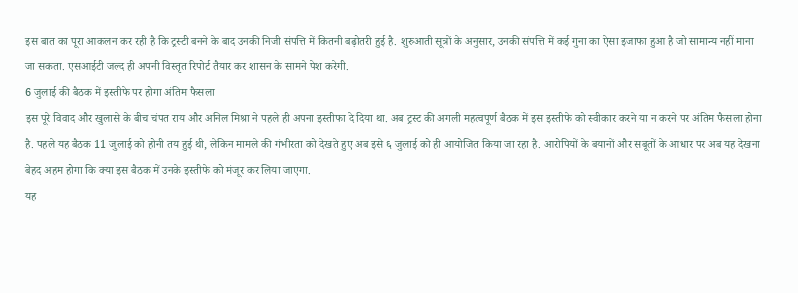इस बात का पूरा आकलन कर रही है कि ट्रस्टी बनने के बाद उनकी निजी संपत्ति में कितनी बढ़ोतरी हुई है. शुरुआती सूत्रों के अनुसार, उनकी संपत्ति में कई गुना का ऐसा इजाफा हुआ है जो सामान्य नहीं माना जा सकता. एसआईटी जल्द ही अपनी विस्तृत रिपोर्ट तैयार कर शासन के सामने पेश करेगी.
6 जुलाई की बैठक में इस्तीफे पर होगा अंतिम फैसला
इस पूरे विवाद और खुलासे के बीच चंपत राय और अनिल मिश्रा ने पहले ही अपना इस्तीफा दे दिया था. अब ट्रस्ट की अगली महत्वपूर्ण बैठक में इस इस्तीफे को स्वीकार करने या न करने पर अंतिम फैसला होना है. पहले यह बैठक 11 जुलाई को होनी तय हुई थी, लेकिन मामले की गंभीरता को देखते हुए अब इसे ६ जुलाई को ही आयोजित किया जा रहा है. आरोपियों के बयानों और सबूतों के आधार पर अब यह देखना बेहद अहम होगा कि क्या इस बैठक में उनके इस्तीफे को मंजूर कर लिया जाएगा.
यह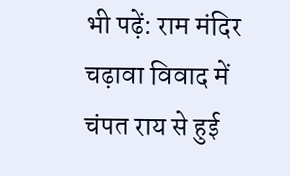भी पढ़ें: राम मंदिर चढ़ावा विवाद में चंपत राय से हुई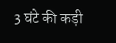3 घंटे की कड़ी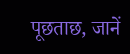पूछताछ, जानें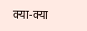क्या-क्या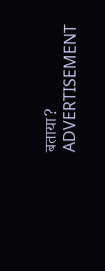बताया?
ADVERTISEMENT